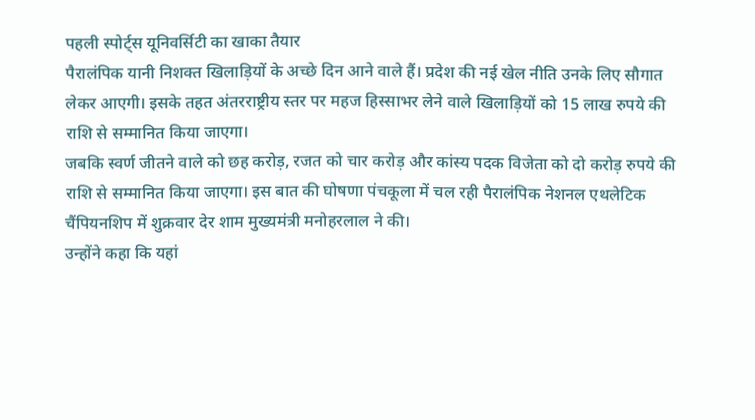पहली स्पोर्ट्स यूनिवर्सिटी का खाका तैयार
पैरालंपिक यानी निशक्त खिलाड़ियों के अच्छे दिन आने वाले हैं। प्रदेश की नई खेल नीति उनके लिए सौगात लेकर आएगी। इसके तहत अंतरराष्ट्रीय स्तर पर महज हिस्साभर लेने वाले खिलाड़ियों को 15 लाख रुपये की राशि से सम्मानित किया जाएगा।
जबकि स्वर्ण जीतने वाले को छह करोड़, रजत को चार करोड़ और कांस्य पदक विजेता को दो करोड़ रुपये की राशि से सम्मानित किया जाएगा। इस बात की घोषणा पंचकूला में चल रही पैरालंपिक नेशनल एथलेटिक चैंपियनशिप में शुक्रवार देर शाम मुख्यमंत्री मनोहरलाल ने की।
उन्होंने कहा कि यहां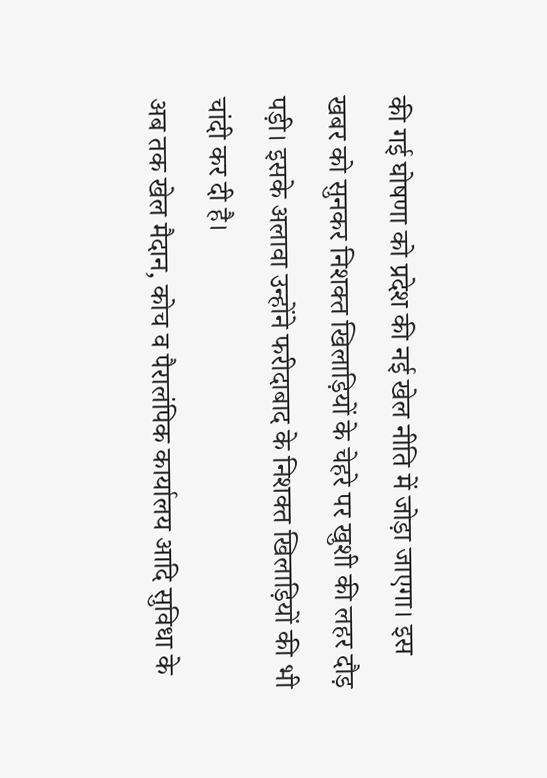की गई घोषणा को प्रदेश की नई खेल नीति में जोड़ा जाएगा। इस खबर को सुनकर निशक्त खिलाड़ियों के चेहरे पर खुशी की लहर दौड़ पड़ी। इसके अलावा उन्होंने फरीदाबाद के निशक्त खिलाड़ियों की भी चांदी कर दी है।
अब तक खेल मैदान, कोच व पैरालंपिक कार्यालय आदि सुविधा के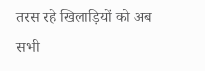तरस रहे खिलाड़ियों को अब सभी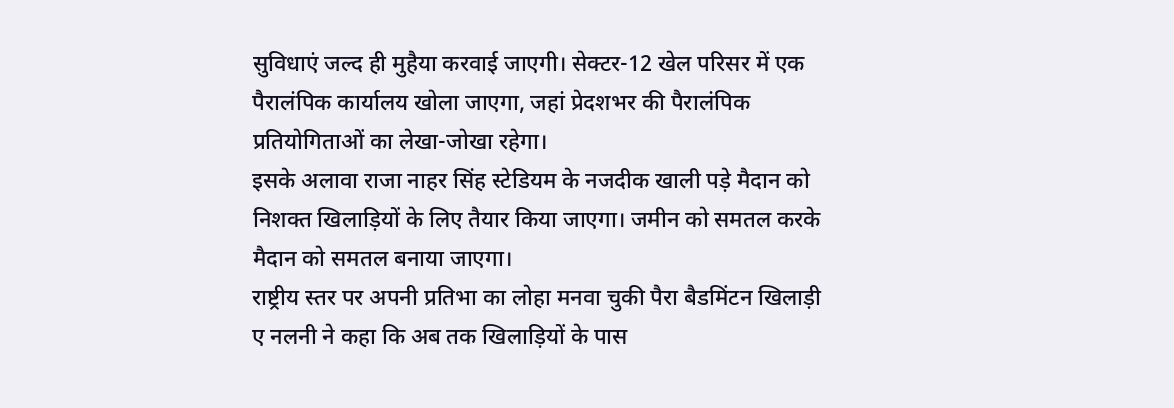सुविधाएं जल्द ही मुहैया करवाई जाएगी। सेक्टर-12 खेल परिसर में एक पैरालंपिक कार्यालय खोला जाएगा, जहां प्रेदशभर की पैरालंपिक प्रतियोगिताओं का लेखा-जोखा रहेगा।
इसके अलावा राजा नाहर सिंह स्टेडियम के नजदीक खाली पड़े मैदान को निशक्त खिलाड़ियों के लिए तैयार किया जाएगा। जमीन को समतल करके मैदान को समतल बनाया जाएगा।
राष्ट्रीय स्तर पर अपनी प्रतिभा का लोहा मनवा चुकी पैरा बैडमिंटन खिलाड़ी ए नलनी ने कहा कि अब तक खिलाड़ियों के पास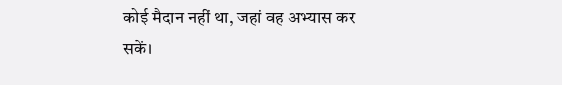कोई मैदान नहीं था, जहां वह अभ्यास कर सकें।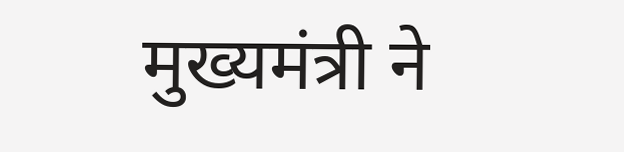मुख्यमंत्री ने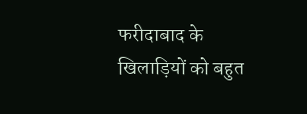फरीदाबाद के खिलाड़ियों को बहुत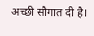अच्छी सौगात दी है।